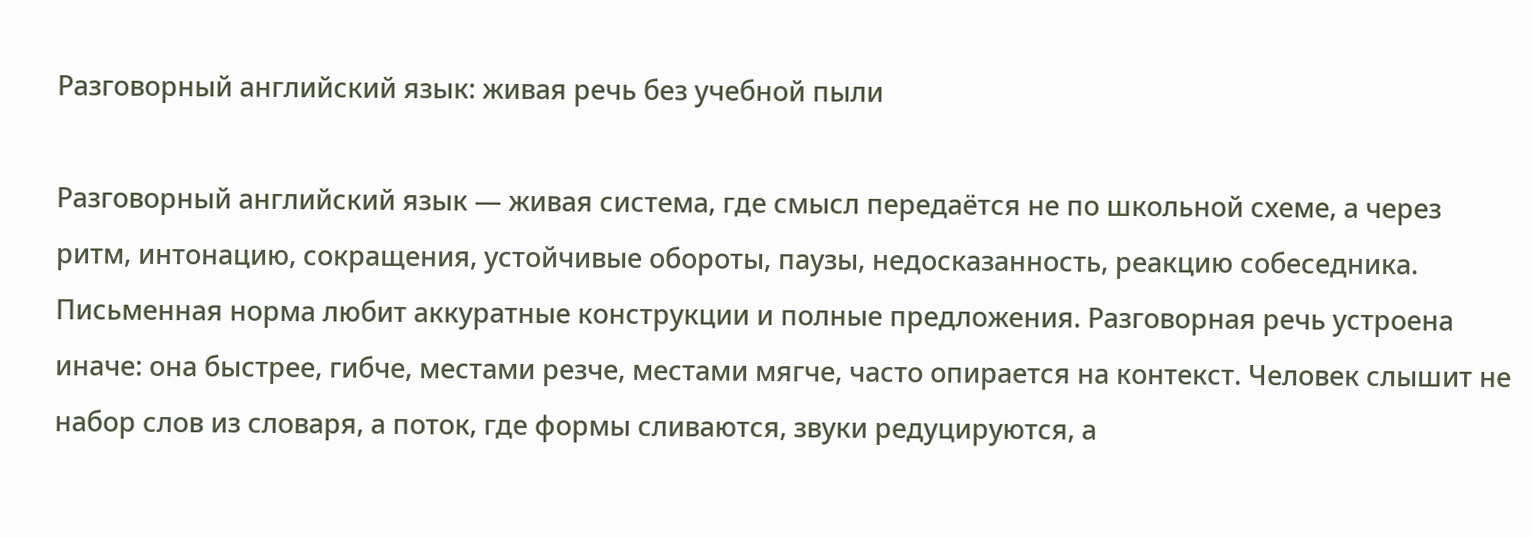Разговорный английский язык: живая речь без учебной пыли

Разговорный английский язык — живая система, где смысл передаётся не по школьной схеме, а через ритм, интонацию, сокращения, устойчивые обороты, паузы, недосказанность, реакцию собеседника. Письменная норма любит аккуратные конструкции и полные предложения. Разговорная речь устроена иначе: она быстрее, гибче, местами резче, местами мягче, часто опирается на контекст. Человек слышит не набор слов из словаря, а поток, где формы сливаются, звуки редуцируются, а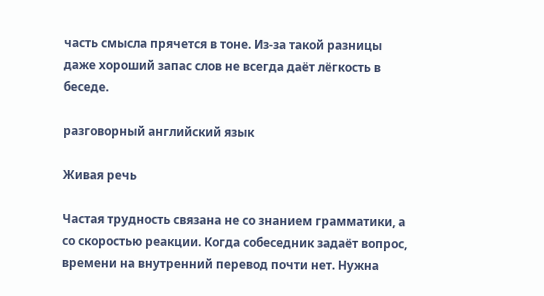часть смысла прячется в тоне. Из-за такой разницы даже хороший запас слов не всегда даёт лёгкость в беседе.

разговорный английский язык

Живая речь

Частая трудность связана не со знанием грамматики, а со скоростью реакции. Когда собеседник задаёт вопрос, времени на внутренний перевод почти нет. Нужна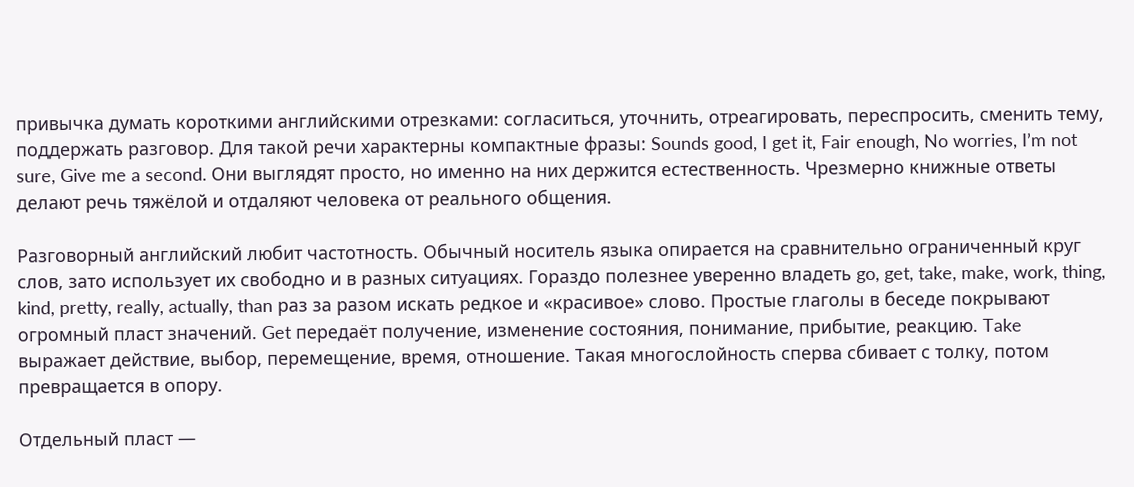привычка думать короткими английскими отрезками: согласиться, уточнить, отреагировать, переспросить, сменить тему, поддержать разговор. Для такой речи характерны компактные фразы: Sounds good, I get it, Fair enough, No worries, I’m not sure, Give me a second. Они выглядят просто, но именно на них держится естественность. Чрезмерно книжные ответы делают речь тяжёлой и отдаляют человека от реального общения.

Разговорный английский любит частотность. Обычный носитель языка опирается на сравнительно ограниченный круг слов, зато использует их свободно и в разных ситуациях. Гораздо полезнее уверенно владеть go, get, take, make, work, thing, kind, pretty, really, actually, than раз за разом искать редкое и «красивое» слово. Простые глаголы в беседе покрывают огромный пласт значений. Get передаёт получение, изменение состояния, понимание, прибытие, реакцию. Take выражает действие, выбор, перемещение, время, отношение. Такая многослойность сперва сбивает с толку, потом превращается в опору.

Отдельный пласт —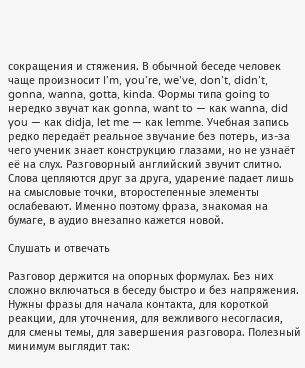сокращения и стяжения. В обычной беседе человек чаще произносит I’m, you’re, we’ve, don’t, didn’t, gonna, wanna, gotta, kinda. Формы типа going to нередко звучат как gonna, want to — как wanna, did you — как didja, let me — как lemme. Учебная запись редко передаёт реальное звучание без потерь, из-за чего ученик знает конструкцию глазами, но не узнаёт её на слух. Разговорный английский звучит слитно. Слова цепляются друг за друга, ударение падает лишь на смысловые точки, второстепенные элементы ослабевают. Именно поэтому фраза, знакомая на бумаге, в аудио внезапно кажется новой.

Слушать и отвечать

Разговор держится на опорных формулах. Без них сложно включаться в беседу быстро и без напряжения. Нужны фразы для начала контакта, для короткой реакции, для уточнения, для вежливого несогласия, для смены темы, для завершения разговора. Полезный минимум выглядит так: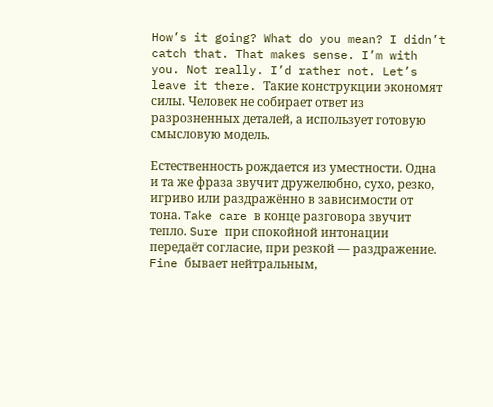How’s it going? What do you mean? I didn’t catch that. That makes sense. I’m with you. Not really. I’d rather not. Let’s leave it there. Такие конструкции экономят силы. Человек не собирает ответ из разрозненных деталей, а использует готовую смысловую модель.

Естественность рождается из уместности. Одна и та же фраза звучит дружелюбно, сухо, резко, игриво или раздражённо в зависимости от тона. Take care в конце разговора звучит тепло. Sure при спокойной интонации передаёт согласие, при резкой — раздражение. Fine бывает нейтральным,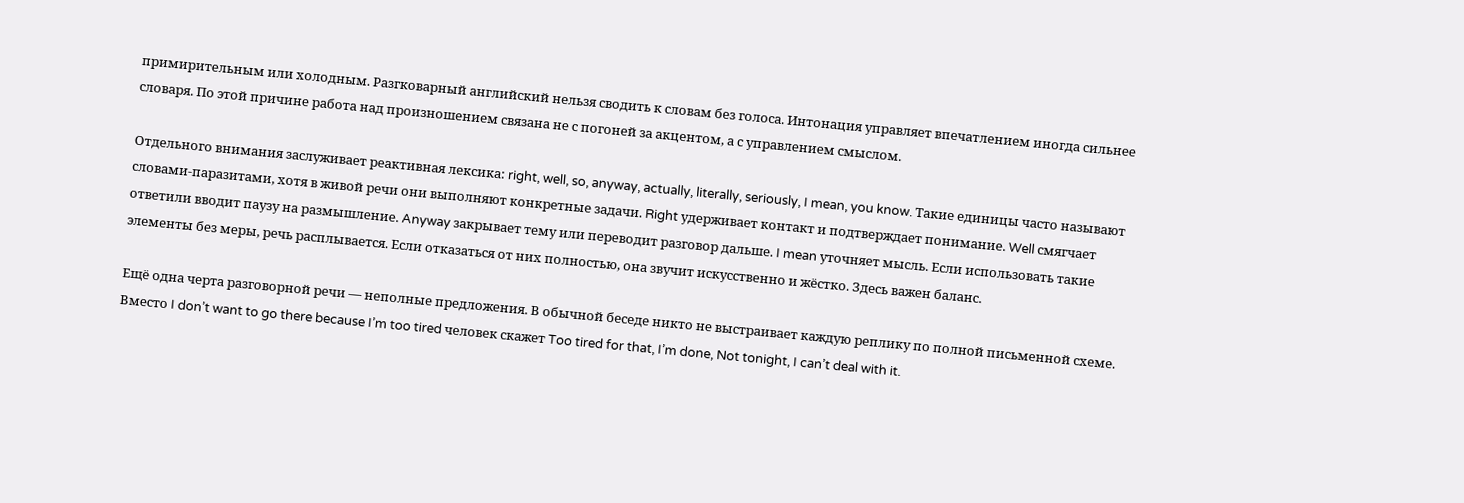примирительным или холодным. Разгковарный английский нельзя сводить к словам без голоса. Интонация управляет впечатлением иногда сильнее словаря. По этой причине работа над произношением связана не с погоней за акцентом, а с управлением смыслом.

Отдельного внимания заслуживает реактивная лексика: right, well, so, anyway, actually, literally, seriously, I mean, you know. Такие единицы часто называют словами-паразитами, хотя в живой речи они выполняют конкретные задачи. Right удерживает контакт и подтверждает понимание. Well смягчает ответили вводит паузу на размышление. Anyway закрывает тему или переводит разговор дальше. I mean уточняет мысль. Если использовать такие элементы без меры, речь расплывается. Если отказаться от них полностью, она звучит искусственно и жёстко. Здесь важен баланс.

Ещё одна черта разговорной речи — неполные предложения. В обычной беседе никто не выстраивает каждую реплику по полной письменной схеме. Вместо I don’t want to go there because I’m too tired человек скажет Too tired for that, I’m done, Not tonight, I can’t deal with it.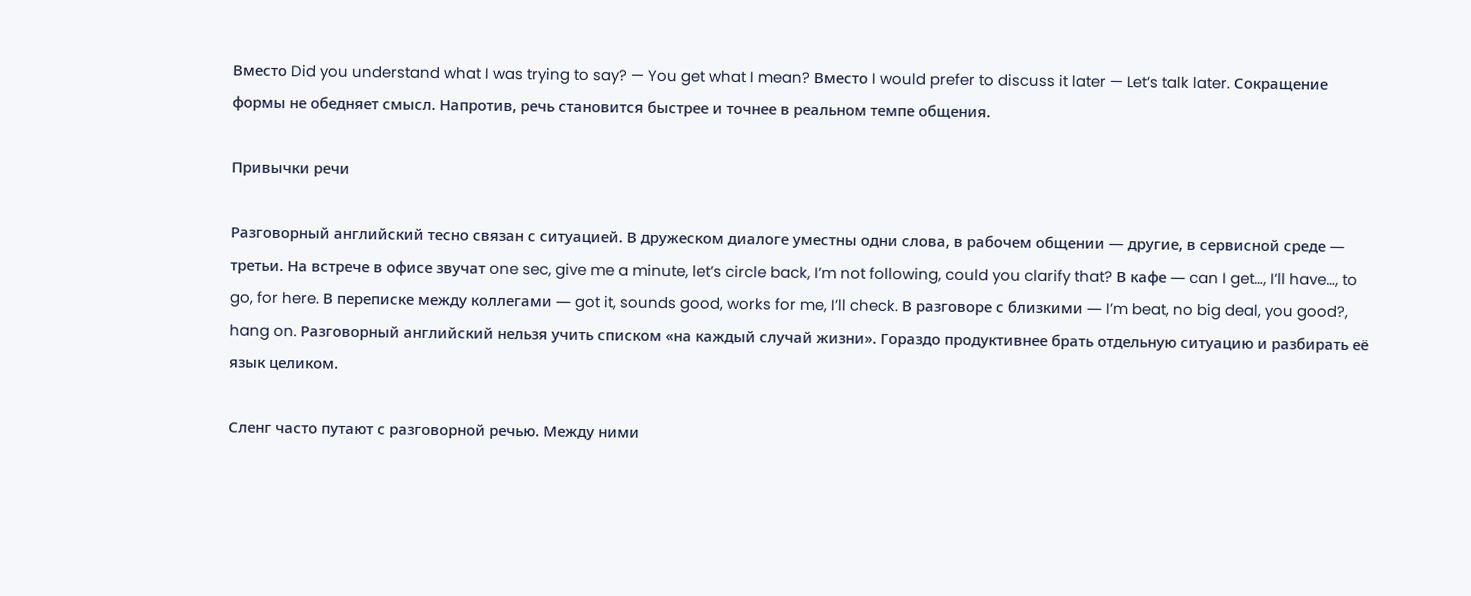Вместо Did you understand what I was trying to say? — You get what I mean? Вместо I would prefer to discuss it later — Let’s talk later. Сокращение формы не обедняет смысл. Напротив, речь становится быстрее и точнее в реальном темпе общения.

Привычки речи

Разговорный английский тесно связан с ситуацией. В дружеском диалоге уместны одни слова, в рабочем общении — другие, в сервисной среде — третьи. На встрече в офисе звучат one sec, give me a minute, let’s circle back, I’m not following, could you clarify that? В кафе — can I get…, I’ll have…, to go, for here. В переписке между коллегами — got it, sounds good, works for me, I’ll check. В разговоре с близкими — I’m beat, no big deal, you good?, hang on. Разговорный английский нельзя учить списком «на каждый случай жизни». Гораздо продуктивнее брать отдельную ситуацию и разбирать её язык целиком.

Сленг часто путают с разговорной речью. Между ними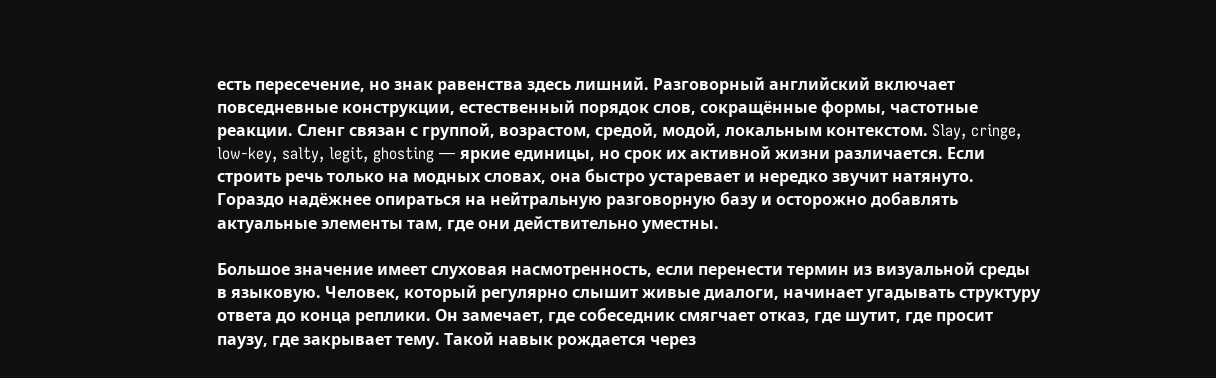есть пересечение, но знак равенства здесь лишний. Разговорный английский включает повседневные конструкции, естественный порядок слов, сокращённые формы, частотные реакции. Сленг связан с группой, возрастом, средой, модой, локальным контекстом. Slay, cringe, low-key, salty, legit, ghosting — яркие единицы, но срок их активной жизни различается. Если строить речь только на модных словах, она быстро устаревает и нередко звучит натянуто. Гораздо надёжнее опираться на нейтральную разговорную базу и осторожно добавлять актуальные элементы там, где они действительно уместны.

Большое значение имеет слуховая насмотренность, если перенести термин из визуальной среды в языковую. Человек, который регулярно слышит живые диалоги, начинает угадывать структуру ответа до конца реплики. Он замечает, где собеседник смягчает отказ, где шутит, где просит паузу, где закрывает тему. Такой навык рождается через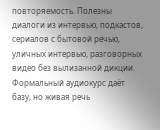повторяемость. Полезны диалоги из интервью, подкастов, сериалов с бытовой речью, уличных интервью, разговорных видео без вылизанной дикции. Формальный аудиокурс даёт базу, но живая речь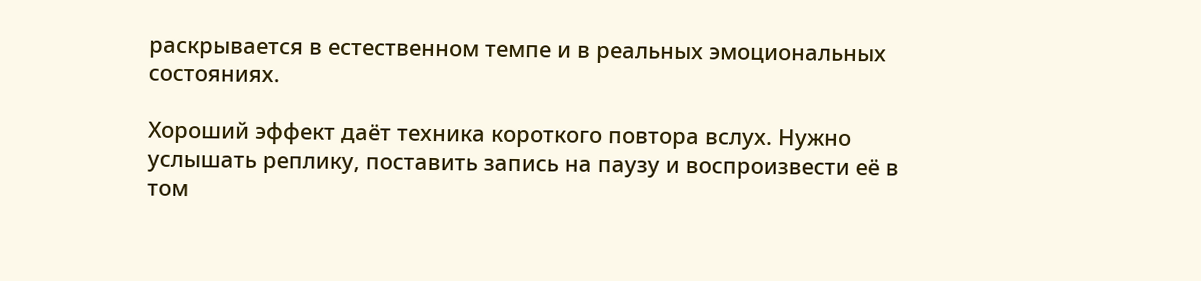раскрывается в естественном темпе и в реальных эмоциональных состояниях.

Хороший эффект даёт техника короткого повтора вслух. Нужно услышать реплику, поставить запись на паузу и воспроизвести её в том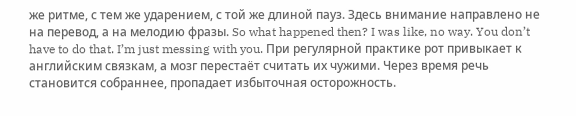же ритме, с тем же ударением, с той же длиной пауз. Здесь внимание направлено не на перевод, а на мелодию фразы. So what happened then? I was like, no way. You don’t have to do that. I’m just messing with you. При регулярной практике рот привыкает к английским связкам, а мозг перестаёт считать их чужими. Через время речь становится собраннее, пропадает избыточная осторожность.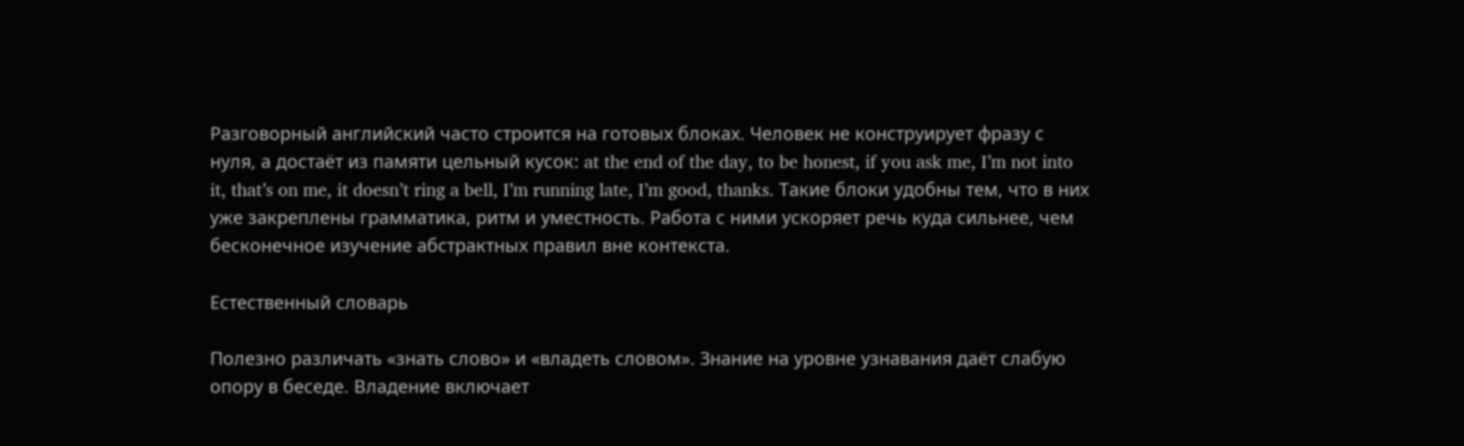Разговорный английский часто строится на готовых блоках. Человек не конструирует фразу с нуля, а достаёт из памяти цельный кусок: at the end of the day, to be honest, if you ask me, I’m not into it, that’s on me, it doesn’t ring a bell, I’m running late, I’m good, thanks. Такие блоки удобны тем, что в них уже закреплены грамматика, ритм и уместность. Работа с ними ускоряет речь куда сильнее, чем бесконечное изучение абстрактных правил вне контекста.

Естественный словарь

Полезно различать «знать слово» и «владеть словом». Знание на уровне узнавания даёт слабую опору в беседе. Владение включает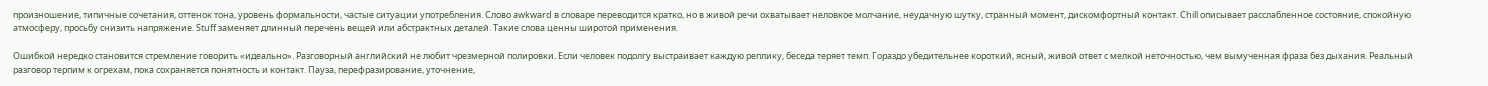произношение, типичные сочетания, оттенок тона, уровень формальности, частые ситуации употребления. Слово awkward в словаре переводится кратко, но в живой речи охватывает неловкое молчание, неудачную шутку, странный момент, дискомфортный контакт. Chill описывает расслабленное состояние, спокойную атмосферу, просьбу снизить напряжение. Stuff заменяет длинный перечень вещей или абстрактных деталей. Такие слова ценны широтой применения.

Ошибкой нередко становится стремление говорить «идеально». Разговорный английский не любит чрезмерной полировки. Если человек подолгу выстраивает каждую реплику, беседа теряет темп. Гораздо убедительнее короткий, ясный, живой ответ с мелкой неточностью, чем вымученная фраза без дыхания. Реальный разговор терпим к огрехам, пока сохраняется понятность и контакт. Пауза, перефразирование, уточнение,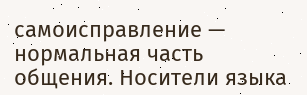самоисправление — нормальная часть общения. Носители языка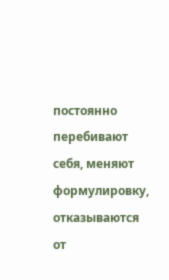постоянно перебивают себя, меняют формулировку, отказываются от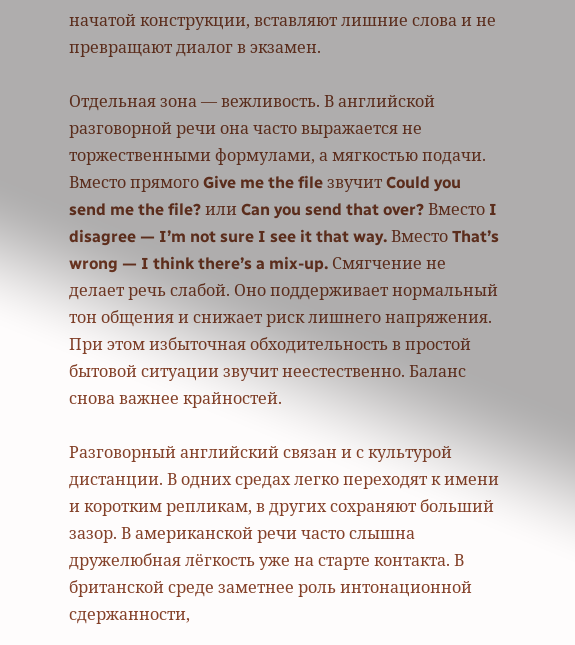начатой конструкции, вставляют лишние слова и не превращают диалог в экзамен.

Отдельная зона — вежливость. В английской разговорной речи она часто выражается не торжественными формулами, а мягкостью подачи. Вместо прямого Give me the file звучит Could you send me the file? или Can you send that over? Вместо I disagree — I’m not sure I see it that way. Вместо That’s wrong — I think there’s a mix-up. Смягчение не делает речь слабой. Оно поддерживает нормальный тон общения и снижает риск лишнего напряжения. При этом избыточная обходительность в простой бытовой ситуации звучит неестественно. Баланс снова важнее крайностей.

Разговорный английский связан и с культурой дистанции. В одних средах легко переходят к имени и коротким репликам, в других сохраняют больший зазор. В американской речи часто слышна дружелюбная лёгкость уже на старте контакта. В британской среде заметнее роль интонационной сдержанности,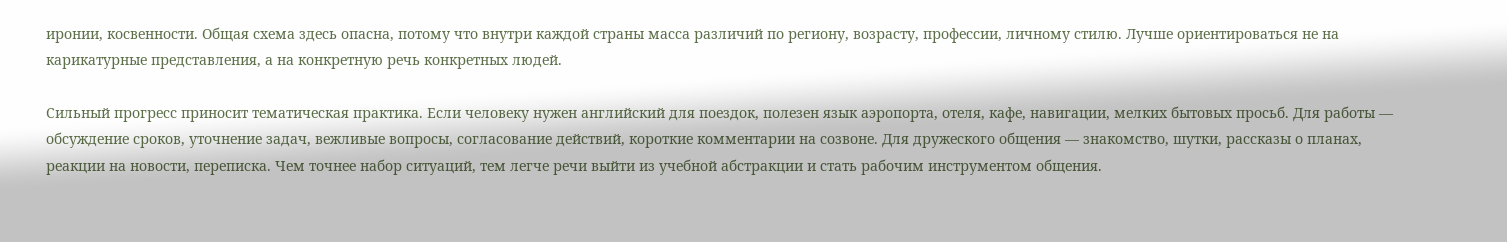иронии, косвенности. Общая схема здесь опасна, потому что внутри каждой страны масса различий по региону, возрасту, профессии, личному стилю. Лучше ориентироваться не на карикатурные представления, а на конкретную речь конкретных людей.

Сильный прогресс приносит тематическая практика. Если человеку нужен английский для поездок, полезен язык аэропорта, отеля, кафе, навигации, мелких бытовых просьб. Для работы — обсуждение сроков, уточнение задач, вежливые вопросы, согласование действий, короткие комментарии на созвоне. Для дружеского общения — знакомство, шутки, рассказы о планах, реакции на новости, переписка. Чем точнее набор ситуаций, тем легче речи выйти из учебной абстракции и стать рабочим инструментом общения.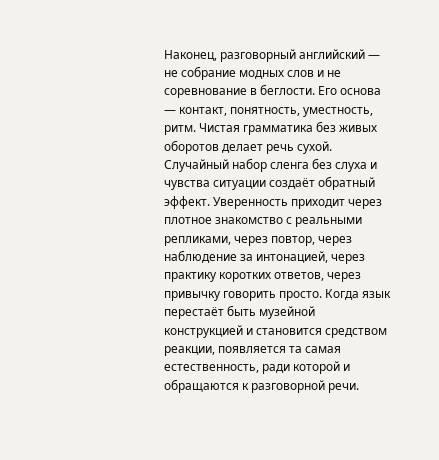Наконец, разговорный английский — не собрание модных слов и не соревнование в беглости. Его основа — контакт, понятность, уместность, ритм. Чистая грамматика без живых оборотов делает речь сухой. Случайный набор сленга без слуха и чувства ситуации создаёт обратный эффект. Уверенность приходит через плотное знакомство с реальными репликами, через повтор, через наблюдение за интонацией, через практику коротких ответов, через привычку говорить просто. Когда язык перестаёт быть музейной конструкцией и становится средством реакции, появляется та самая естественность, ради которой и обращаются к разговорной речи.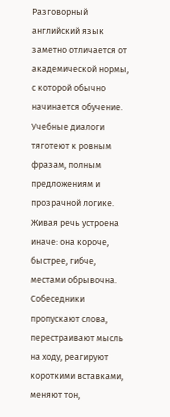Разговорный английский язык заметно отличается от академической нормы, с которой обычно начинается обучение. Учебные диалоги тяготеют к ровным фразам, полным предложениям и прозрачной логике. Живая речь устроена иначе: она короче, быстрее, гибче, местами обрывочна. Собеседники пропускают слова, перестраивают мысль на ходу, реагируют короткими вставками, меняют тон,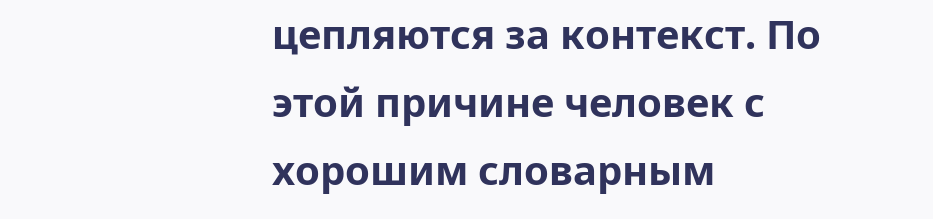цепляются за контекст. По этой причине человек с хорошим словарным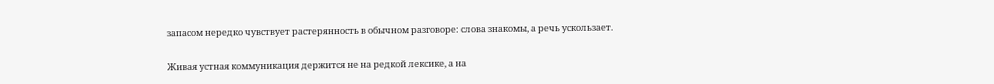запасом нередко чувствует растерянность в обычном разговоре: слова знакомы, а речь ускользает.

Живая устная коммуникация держится не на редкой лексике, а на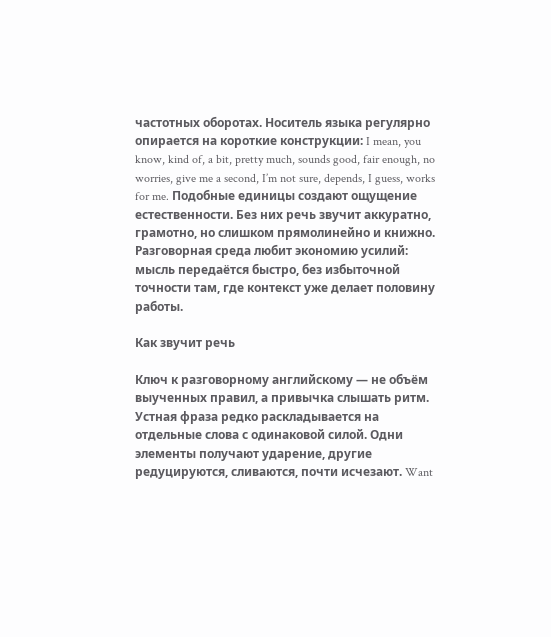частотных оборотах. Носитель языка регулярно опирается на короткие конструкции: I mean, you know, kind of, a bit, pretty much, sounds good, fair enough, no worries, give me a second, I’m not sure, depends, I guess, works for me. Подобные единицы создают ощущение естественности. Без них речь звучит аккуратно, грамотно, но слишком прямолинейно и книжно. Разговорная среда любит экономию усилий: мысль передаётся быстро, без избыточной точности там, где контекст уже делает половину работы.

Как звучит речь

Ключ к разговорному английскому — не объём выученных правил, а привычка слышать ритм. Устная фраза редко раскладывается на отдельные слова с одинаковой силой. Одни элементы получают ударение, другие редуцируются, сливаются, почти исчезают. Want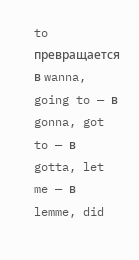to превращается в wanna, going to — в gonna, got to — в gotta, let me — в lemme, did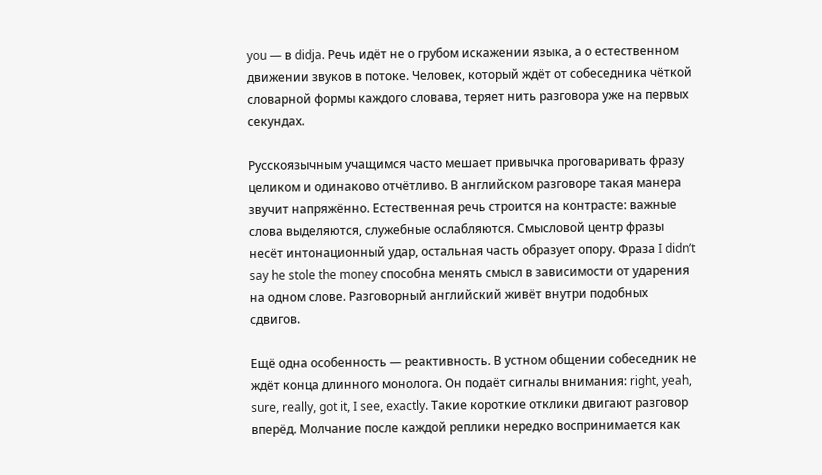you — в didja. Речь идёт не о грубом искажении языка, а о естественном движении звуков в потоке. Человек, который ждёт от собеседника чёткой словарной формы каждого словава, теряет нить разговора уже на первых секундах.

Русскоязычным учащимся часто мешает привычка проговаривать фразу целиком и одинаково отчётливо. В английском разговоре такая манера звучит напряжённо. Естественная речь строится на контрасте: важные слова выделяются, служебные ослабляются. Смысловой центр фразы несёт интонационный удар, остальная часть образует опору. Фраза I didn’t say he stole the money способна менять смысл в зависимости от ударения на одном слове. Разговорный английский живёт внутри подобных сдвигов.

Ещё одна особенность — реактивность. В устном общении собеседник не ждёт конца длинного монолога. Он подаёт сигналы внимания: right, yeah, sure, really, got it, I see, exactly. Такие короткие отклики двигают разговор вперёд. Молчание после каждой реплики нередко воспринимается как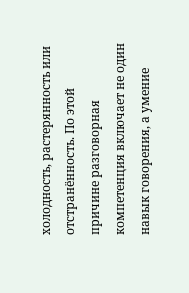холодность, растерянность или отстранённость. По этой причине разговорная компетенция включает не один навык говорения, а умение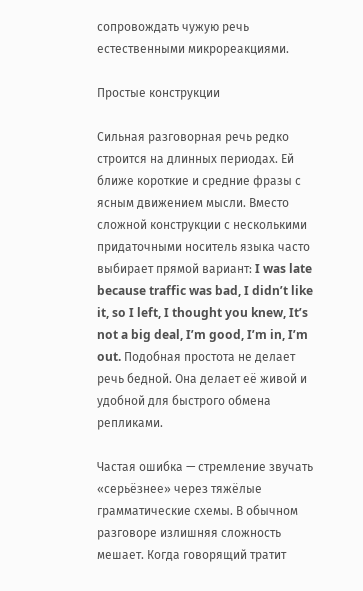сопровождать чужую речь естественными микрореакциями.

Простые конструкции

Сильная разговорная речь редко строится на длинных периодах. Ей ближе короткие и средние фразы с ясным движением мысли. Вместо сложной конструкции с несколькими придаточными носитель языка часто выбирает прямой вариант: I was late because traffic was bad, I didn’t like it, so I left, I thought you knew, It’s not a big deal, I’m good, I’m in, I’m out. Подобная простота не делает речь бедной. Она делает её живой и удобной для быстрого обмена репликами.

Частая ошибка — стремление звучать «серьёзнее» через тяжёлые грамматические схемы. В обычном разговоре излишняя сложность мешает. Когда говорящий тратит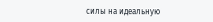силы на идеальную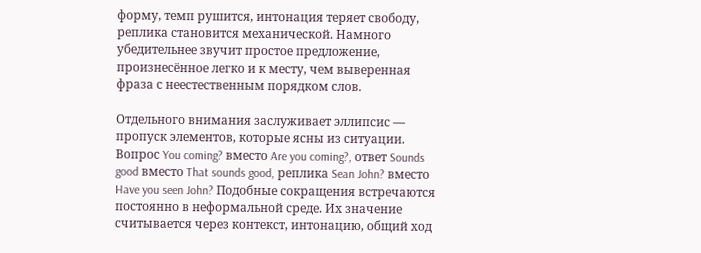форму, темп рушится, интонация теряет свободу, реплика становится механической. Намного убедительнее звучит простое предложение, произнесённое легко и к месту, чем выверенная фраза с неестественным порядком слов.

Отдельного внимания заслуживает эллипсис — пропуск элементов, которые ясны из ситуации. Вопрос You coming? вместо Are you coming?, ответ Sounds good вместо That sounds good, реплика Sean John? вместо Have you seen John? Подобные сокращения встречаются постоянно в неформальной среде. Их значение считывается через контекст, интонацию, общий ход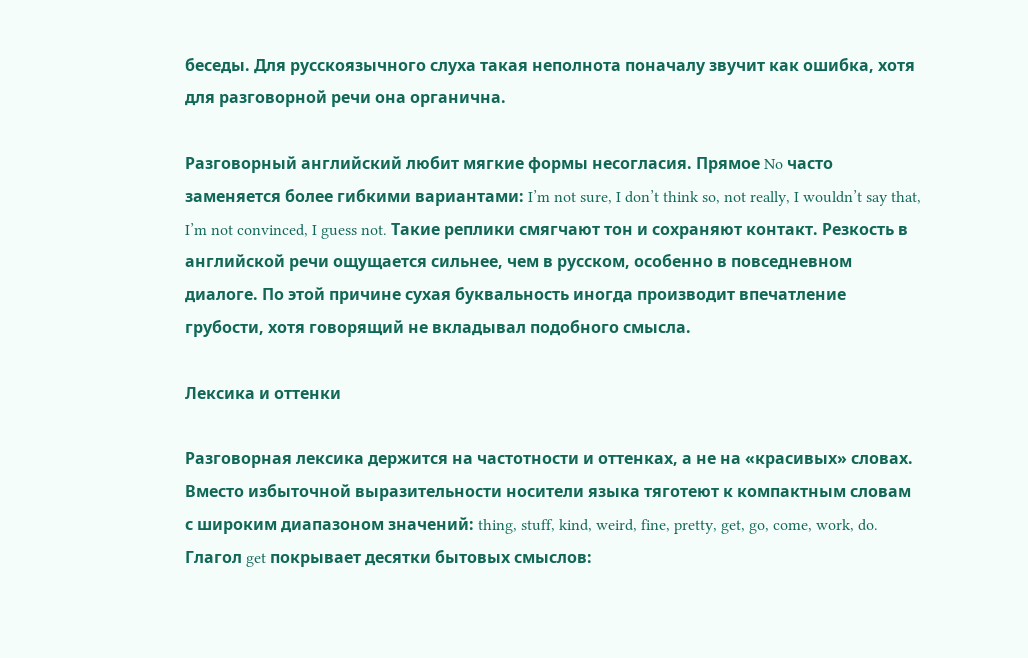беседы. Для русскоязычного слуха такая неполнота поначалу звучит как ошибка, хотя для разговорной речи она органична.

Разговорный английский любит мягкие формы несогласия. Прямое No часто заменяется более гибкими вариантами: I’m not sure, I don’t think so, not really, I wouldn’t say that, I’m not convinced, I guess not. Такие реплики смягчают тон и сохраняют контакт. Резкость в английской речи ощущается сильнее, чем в русском, особенно в повседневном диалоге. По этой причине сухая буквальность иногда производит впечатление грубости, хотя говорящий не вкладывал подобного смысла.

Лексика и оттенки

Разговорная лексика держится на частотности и оттенках, а не на «красивых» словах. Вместо избыточной выразительности носители языка тяготеют к компактным словам с широким диапазоном значений: thing, stuff, kind, weird, fine, pretty, get, go, come, work, do. Глагол get покрывает десятки бытовых смыслов: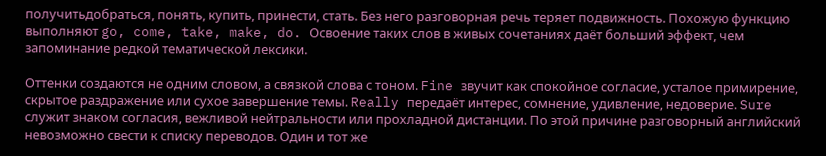получитьдобраться, понять, купить, принести, стать. Без него разговорная речь теряет подвижность. Похожую функцию выполняют go, come, take, make, do. Освоение таких слов в живых сочетаниях даёт больший эффект, чем запоминание редкой тематической лексики.

Оттенки создаются не одним словом, а связкой слова с тоном. Fine звучит как спокойное согласие, усталое примирение, скрытое раздражение или сухое завершение темы. Really передаёт интерес, сомнение, удивление, недоверие. Sure служит знаком согласия, вежливой нейтральности или прохладной дистанции. По этой причине разговорный английский невозможно свести к списку переводов. Один и тот же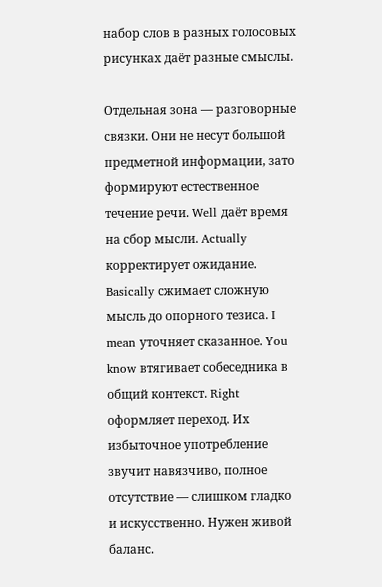набор слов в разных голосовых рисунках даёт разные смыслы.

Отдельная зона — разговорные связки. Они не несут большой предметной информации, зато формируют естественное течение речи. Well даёт время на сбор мысли. Actually корректирует ожидание. Basically сжимает сложную мысль до опорного тезиса. I mean уточняет сказанное. You know втягивает собеседника в общий контекст. Right оформляет переход. Их избыточное употребление звучит навязчиво, полное отсутствие — слишком гладко и искусственно. Нужен живой баланс.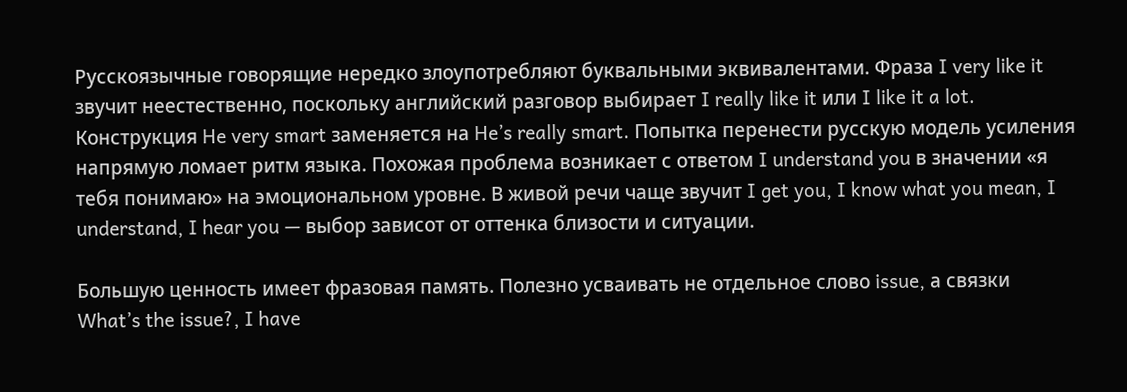Русскоязычные говорящие нередко злоупотребляют буквальными эквивалентами. Фраза I very like it звучит неестественно, поскольку английский разговор выбирает I really like it или I like it a lot. Конструкция He very smart заменяется на He’s really smart. Попытка перенести русскую модель усиления напрямую ломает ритм языка. Похожая проблема возникает с ответом I understand you в значении «я тебя понимаю» на эмоциональном уровне. В живой речи чаще звучит I get you, I know what you mean, I understand, I hear you — выбор зависот от оттенка близости и ситуации.

Большую ценность имеет фразовая память. Полезно усваивать не отдельное слово issue, а связки What’s the issue?, I have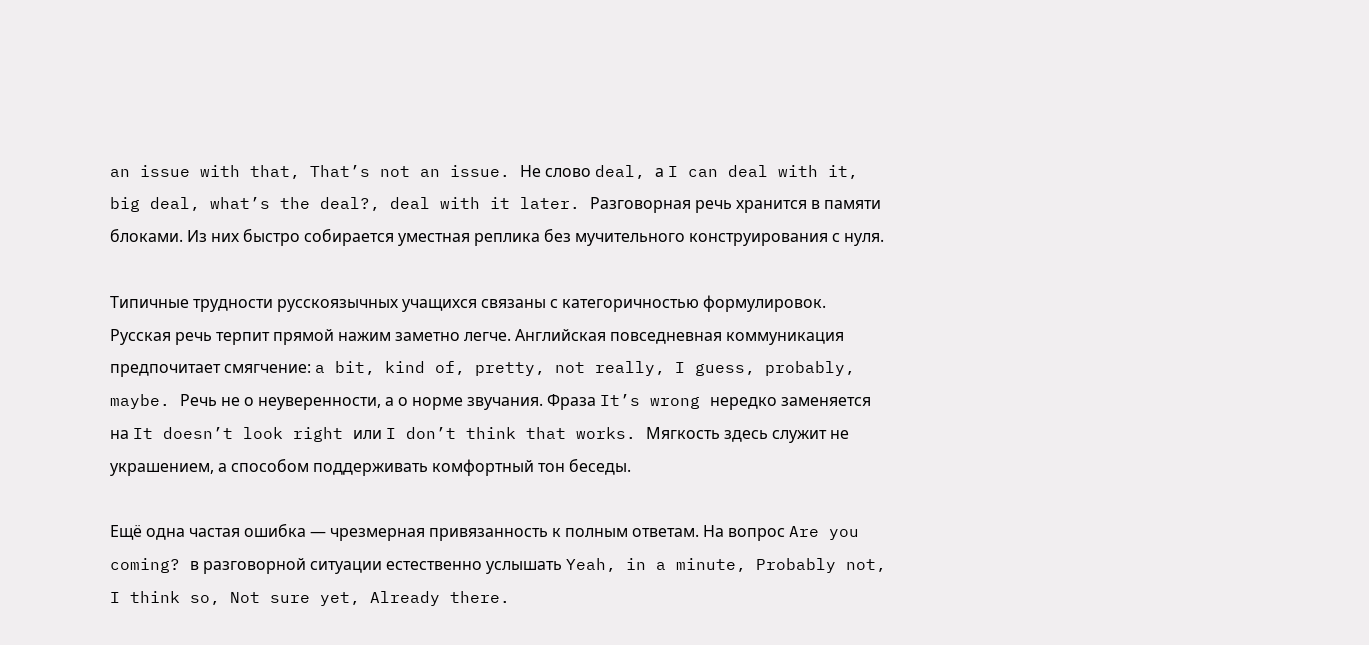an issue with that, That’s not an issue. Не слово deal, а I can deal with it, big deal, what’s the deal?, deal with it later. Разговорная речь хранится в памяти блоками. Из них быстро собирается уместная реплика без мучительного конструирования с нуля.

Типичные трудности русскоязычных учащихся связаны с категоричностью формулировок. Русская речь терпит прямой нажим заметно легче. Английская повседневная коммуникация предпочитает смягчение: a bit, kind of, pretty, not really, I guess, probably, maybe. Речь не о неуверенности, а о норме звучания. Фраза It’s wrong нередко заменяется на It doesn’t look right или I don’t think that works. Мягкость здесь служит не украшением, а способом поддерживать комфортный тон беседы.

Ещё одна частая ошибка — чрезмерная привязанность к полным ответам. На вопрос Are you coming? в разговорной ситуации естественно услышать Yeah, in a minute, Probably not, I think so, Not sure yet, Already there.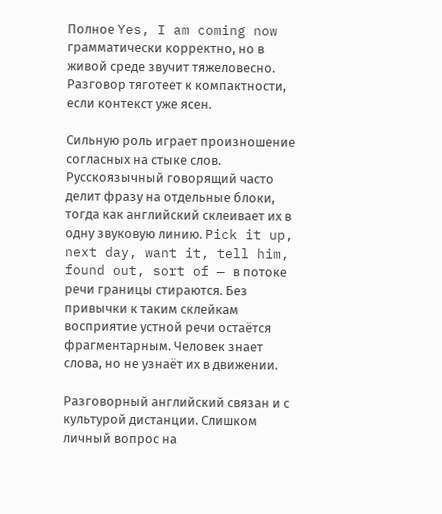Полное Yes, I am coming now грамматически корректно, но в живой среде звучит тяжеловесно. Разговор тяготеет к компактности, если контекст уже ясен.

Сильную роль играет произношение согласных на стыке слов. Русскоязычный говорящий часто делит фразу на отдельные блоки, тогда как английский склеивает их в одну звуковую линию. Pick it up, next day, want it, tell him, found out, sort of — в потоке речи границы стираются. Без привычки к таким склейкам восприятие устной речи остаётся фрагментарным. Человек знает слова, но не узнаёт их в движении.

Разговорный английский связан и с культурой дистанции. Слишком личный вопрос на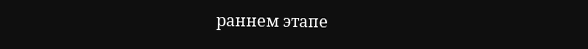раннем этапе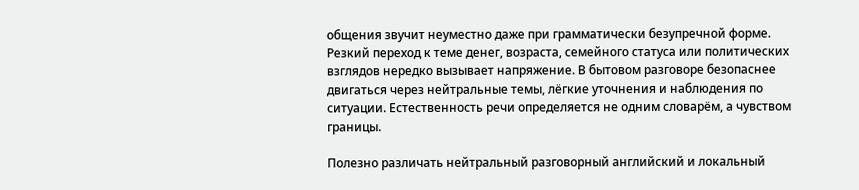общения звучит неуместно даже при грамматически безупречной форме. Резкий переход к теме денег, возраста, семейного статуса или политических взглядов нередко вызывает напряжение. В бытовом разговоре безопаснее двигаться через нейтральные темы, лёгкие уточнения и наблюдения по ситуации. Естественность речи определяется не одним словарём, а чувством границы.

Полезно различать нейтральный разговорный английский и локальный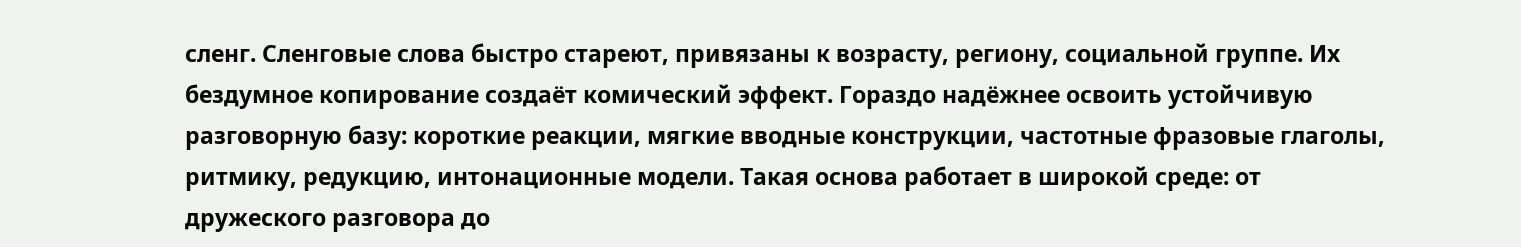сленг. Сленговые слова быстро стареют, привязаны к возрасту, региону, социальной группе. Их бездумное копирование создаёт комический эффект. Гораздо надёжнее освоить устойчивую разговорную базу: короткие реакции, мягкие вводные конструкции, частотные фразовые глаголы, ритмику, редукцию, интонационные модели. Такая основа работает в широкой среде: от дружеского разговора до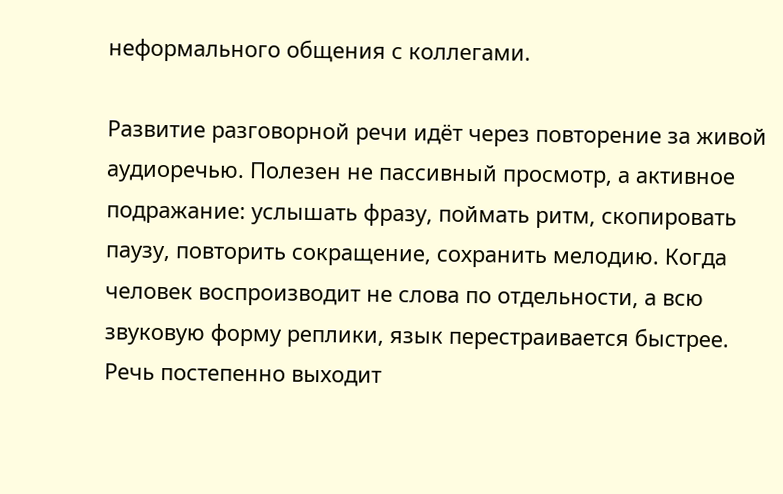неформального общения с коллегами.

Развитие разговорной речи идёт через повторение за живой аудиоречью. Полезен не пассивный просмотр, а активное подражание: услышать фразу, поймать ритм, скопировать паузу, повторить сокращение, сохранить мелодию. Когда человек воспроизводит не слова по отдельности, а всю звуковую форму реплики, язык перестраивается быстрее. Речь постепенно выходит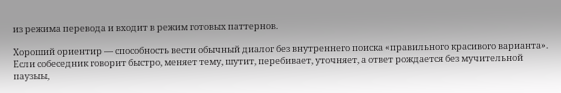из режима перевода и входит в режим готовых паттернов.

Хороший ориентир — способность вести обычный диалог без внутреннего поиска «правильного красивого варианта». Если собеседник говорит быстро, меняет тему, шутит, перебивает, уточняет, а ответ рождается без мучительной паузыы,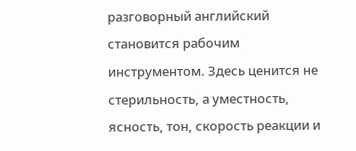разговорный английский становится рабочим инструментом. Здесь ценится не стерильность, а уместность, ясность, тон, скорость реакции и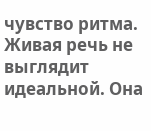чувство ритма. Живая речь не выглядит идеальной. Она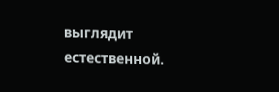выглядит естественной.